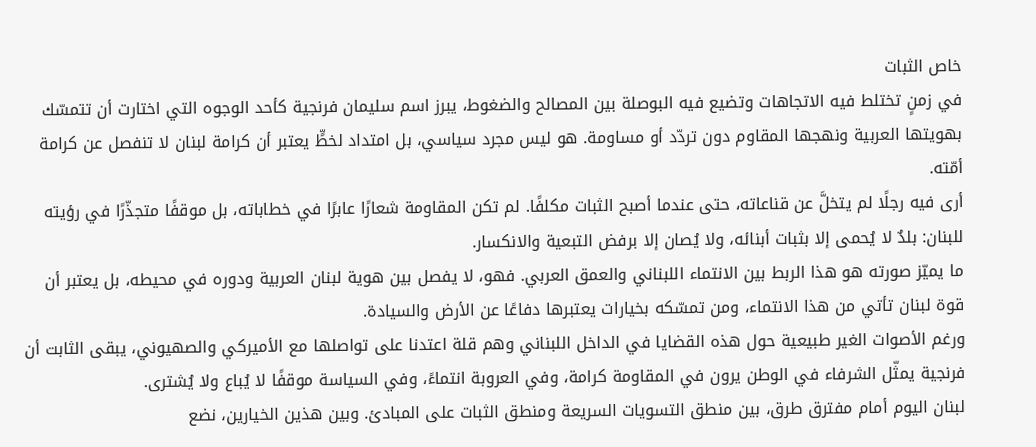خاص الثبات
في زمنٍ تختلط فيه الاتجاهات وتضيع فيه البوصلة بين المصالح والضغوط، يبرز اسم سليمان فرنجية كأحد الوجوه التي اختارت أن تتمسّك بهويتها العربية ونهجها المقاوم دون تردّد أو مساومة. هو ليس مجرد سياسي، بل امتداد لخطٍّ يعتبر أن كرامة لبنان لا تنفصل عن كرامة أمّته.
أرى فيه رجلًا لم يتخلَّ عن قناعاته، حتى عندما أصبح الثبات مكلفًا. لم تكن المقاومة شعارًا عابرًا في خطاباته، بل موقفًا متجذّرًا في رؤيته للبنان: بلدٌ لا يُحمى إلا بثبات أبنائه، ولا يُصان إلا برفض التبعية والانكسار.
ما يميّز صورته هو هذا الربط بين الانتماء اللبناني والعمق العربي. فهو، لا يفصل بين هوية لبنان العربية ودوره في محيطه، بل يعتبر أن قوة لبنان تأتي من هذا الانتماء، ومن تمسّكه بخيارات يعتبرها دفاعًا عن الأرض والسيادة.
ورغم الأصوات الغير طبيعية حول هذه القضايا في الداخل اللبناني وهم قلة اعتدنا على تواصلها مع الأميركي والصهيوني، يبقى الثابت أن فرنجية يمثّل الشرفاء في الوطن يرون في المقاومة كرامة، وفي العروبة انتماءً، وفي السياسة موقفًا لا يُباع ولا يُشترى.
لبنان اليوم أمام مفترق طرق، بين منطق التسويات السريعة ومنطق الثبات على المبادئ. وبين هذين الخيارين، نضع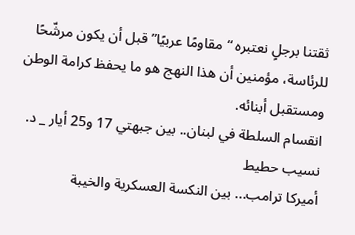ثقتنا برجلٍ نعتبره “مقاومًا عربيًا” قبل أن يكون مرشّحًا للرئاسة، مؤمنين أن هذا النهج هو ما يحفظ كرامة الوطن ومستقبل أبنائه.
انقسام السلطة في لبنان.. بين جبهتي 17 و25 أيار _ د. نسيب حطيط
أميركا ترامب... بين النكسة العسكرية والخيبة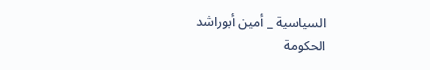السياسية _ أمين أبوراشد
الحكومة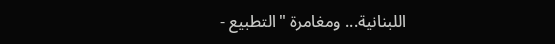اللبنانية... ومغامرة "التطبيع -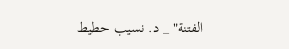الفتنة" _ د. نسيب حطيط